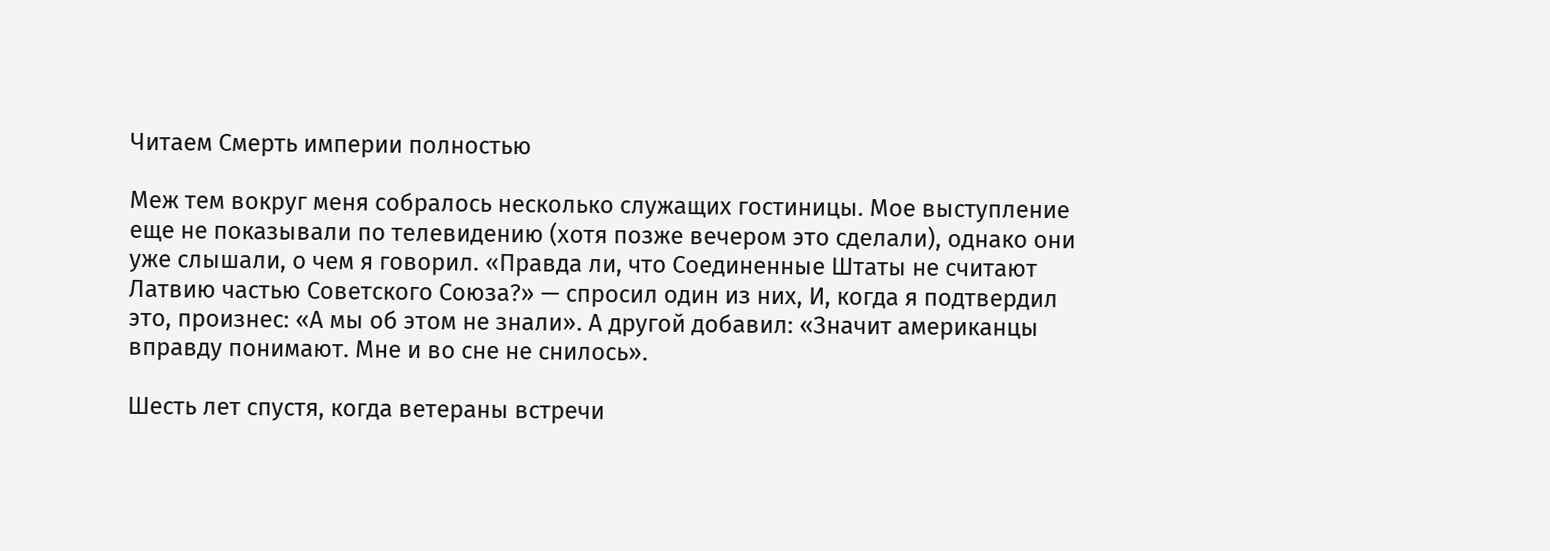Читаем Смерть империи полностью

Меж тем вокруг меня собралось несколько служащих гостиницы. Мое выступление еще не показывали по телевидению (хотя позже вечером это сделали), однако они уже слышали, о чем я говорил. «Правда ли, что Соединенные Штаты не считают Латвию частью Советского Союза?» — спросил один из них, И, когда я подтвердил это, произнес: «А мы об этом не знали». А другой добавил: «Значит американцы вправду понимают. Мне и во сне не снилось».

Шесть лет спустя, когда ветераны встречи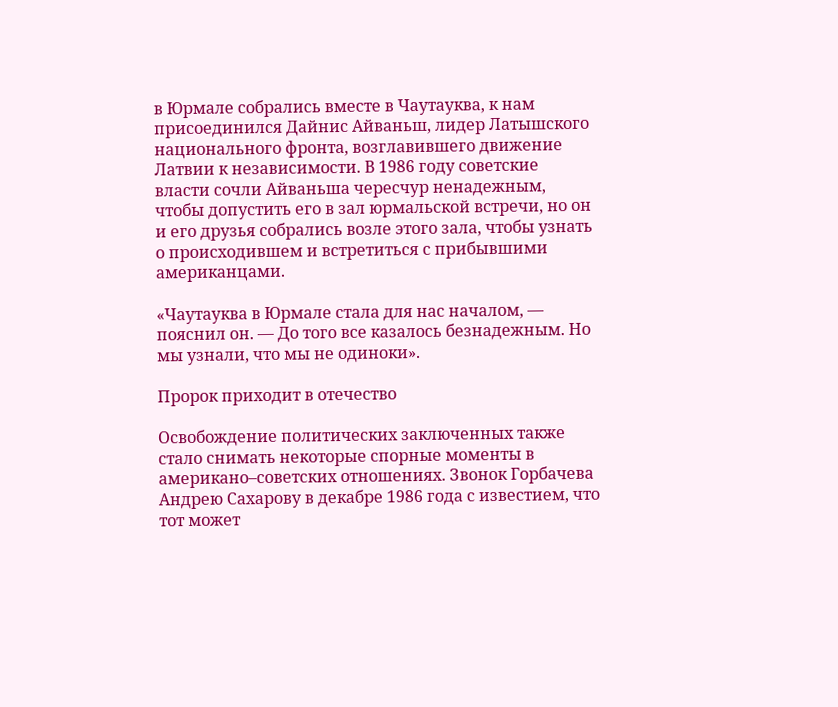в Юрмале собрались вместе в Чаутауква, к нам присоединился Дайнис Айваньш, лидер Латышского национального фронта, возглавившего движение Латвии к независимости. В 1986 году советские власти сочли Айваньша чересчур ненадежным, чтобы допустить его в зал юрмальской встречи, но он и его друзья собрались возле этого зала, чтобы узнать о происходившем и встретиться с прибывшими американцами.

«Чаутауква в Юрмале стала для нас началом, — пояснил он. — До того все казалось безнадежным. Но мы узнали, что мы не одиноки».

Пророк приходит в отечество

Освобождение политических заключенных также стало снимать некоторые спорные моменты в американо–советских отношениях. Звонок Горбачева Андрею Сахарову в декабре 1986 года с известием, что тот может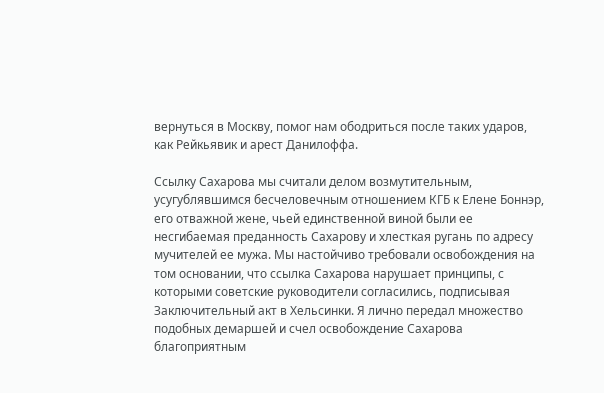вернуться в Москву, помог нам ободриться после таких ударов, как Рейкьявик и арест Данилоффа.

Ссылку Сахарова мы считали делом возмутительным, усугублявшимся бесчеловечным отношением КГБ к Елене Боннэр, его отважной жене, чьей единственной виной были ее несгибаемая преданность Сахарову и хлесткая ругань по адресу мучителей ее мужа. Мы настойчиво требовали освобождения на том основании, что ссылка Сахарова нарушает принципы, с которыми советские руководители согласились, подписывая Заключительный акт в Хельсинки. Я лично передал множество подобных демаршей и счел освобождение Сахарова благоприятным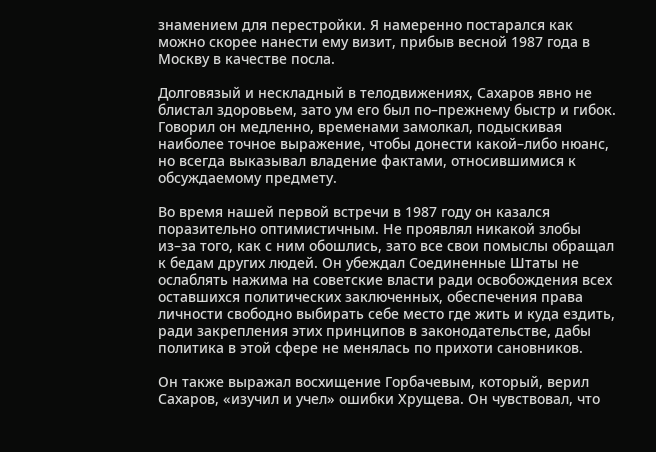знамением для перестройки. Я намеренно постарался как можно скорее нанести ему визит, прибыв весной 1987 года в Москву в качестве посла.

Долговязый и нескладный в телодвижениях, Сахаров явно не блистал здоровьем, зато ум его был по–прежнему быстр и гибок. Говорил он медленно, временами замолкал, подыскивая наиболее точное выражение, чтобы донести какой–либо нюанс, но всегда выказывал владение фактами, относившимися к обсуждаемому предмету.

Во время нашей первой встречи в 1987 году он казался поразительно оптимистичным. Не проявлял никакой злобы из–за того, как с ним обошлись, зато все свои помыслы обращал к бедам других людей. Он убеждал Соединенные Штаты не ослаблять нажима на советские власти ради освобождения всех оставшихся политических заключенных, обеспечения права личности свободно выбирать себе место где жить и куда ездить, ради закрепления этих принципов в законодательстве, дабы политика в этой сфере не менялась по прихоти сановников.

Он также выражал восхищение Горбачевым, который, верил Сахаров, «изучил и учел» ошибки Хрущева. Он чувствовал, что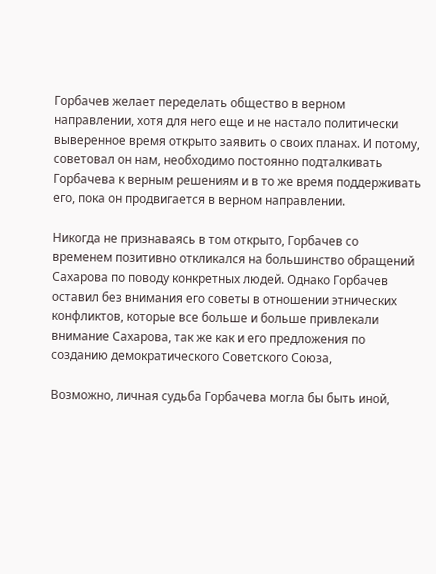Горбачев желает переделать общество в верном направлении, хотя для него еще и не настало политически выверенное время открыто заявить о своих планах. И потому, советовал он нам, необходимо постоянно подталкивать Горбачева к верным решениям и в то же время поддерживать его, пока он продвигается в верном направлении.

Никогда не признаваясь в том открыто, Горбачев со временем позитивно откликался на большинство обращений Сахарова по поводу конкретных людей. Однако Горбачев оставил без внимания его советы в отношении этнических конфликтов, которые все больше и больше привлекали внимание Сахарова, так же как и его предложения по созданию демократического Советского Союза,

Возможно, личная судьба Горбачева могла бы быть иной,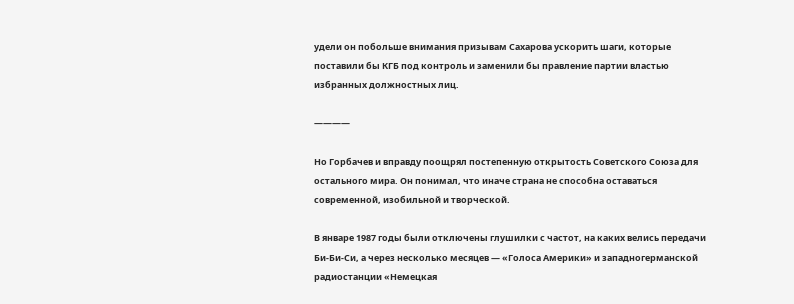удели он побольше внимания призывам Сахарова ускорить шаги, которые поставили бы КГБ под контроль и заменили бы правление партии властью избранных должностных лиц.

————

Но Горбачев и вправду поощрял постепенную открытость Советского Союза для остального мира. Он понимал, что иначе страна не способна оставаться современной, изобильной и творческой.

В январе 1987 годы были отключены глушилки с частот, на каких велись передачи Би-Би-Си, а через несколько месяцев — «Голоса Америки» и западногерманской радиостанции «Немецкая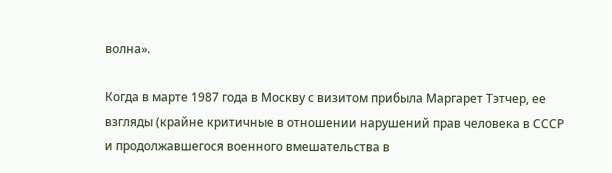волна».

Когда в марте 1987 года в Москву с визитом прибыла Маргарет Тэтчер, ее взгляды (крайне критичные в отношении нарушений прав человека в СССР и продолжавшегося военного вмешательства в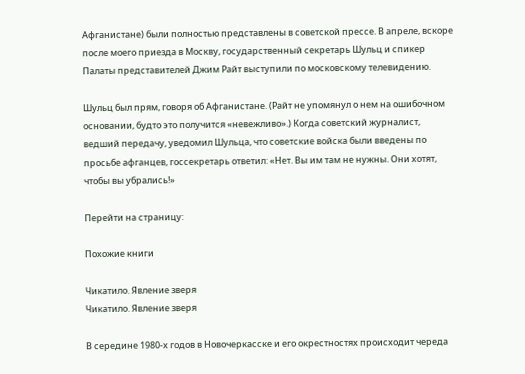Афганистане) были полностью представлены в советской прессе. В апреле, вскоре после моего приезда в Москву, государственный секретарь Шульц и спикер Палаты представителей Джим Райт выступили по московскому телевидению.

Шульц был прям, говоря об Афганистане. (Райт не упомянул о нем на ошибочном основании, будто это получится «невежливо».) Когда советский журналист, ведший передачу, уведомил Шульца, что советские войска были введены по просьбе афганцев, госсекретарь ответил: «Нет. Вы им там не нужны. Они хотят, чтобы вы убрались!»

Перейти на страницу:

Похожие книги

Чикатило. Явление зверя
Чикатило. Явление зверя

В середине 1980-х годов в Новочеркасске и его окрестностях происходит череда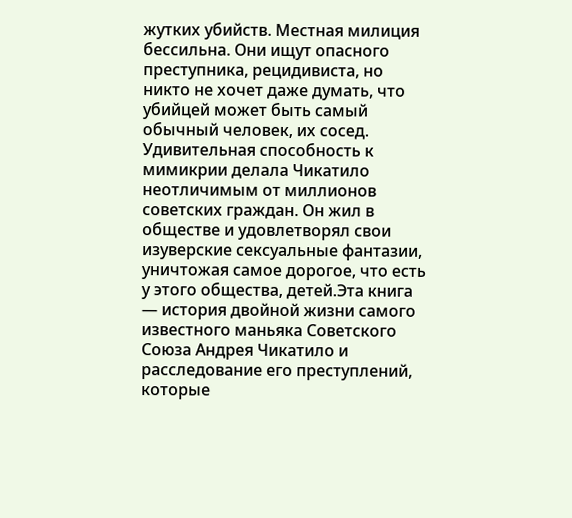жутких убийств. Местная милиция бессильна. Они ищут опасного преступника, рецидивиста, но никто не хочет даже думать, что убийцей может быть самый обычный человек, их сосед. Удивительная способность к мимикрии делала Чикатило неотличимым от миллионов советских граждан. Он жил в обществе и удовлетворял свои изуверские сексуальные фантазии, уничтожая самое дорогое, что есть у этого общества, детей.Эта книга — история двойной жизни самого известного маньяка Советского Союза Андрея Чикатило и расследование его преступлений, которые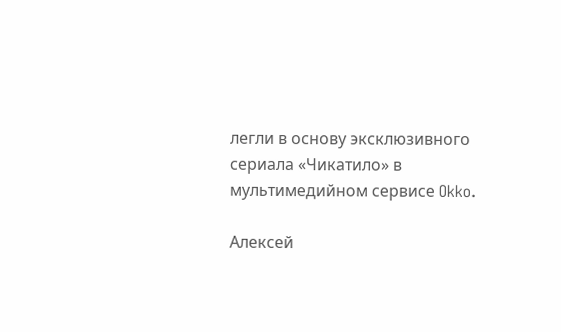легли в основу эксклюзивного сериала «Чикатило» в мультимедийном сервисе Okko.

Алексей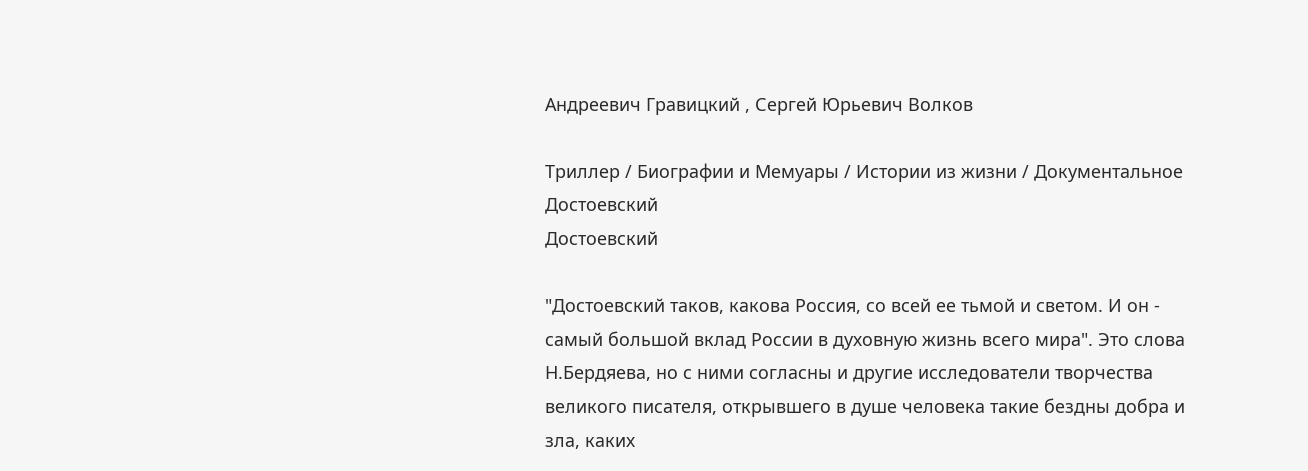Андреевич Гравицкий , Сергей Юрьевич Волков

Триллер / Биографии и Мемуары / Истории из жизни / Документальное
Достоевский
Достоевский

"Достоевский таков, какова Россия, со всей ее тьмой и светом. И он - самый большой вклад России в духовную жизнь всего мира". Это слова Н.Бердяева, но с ними согласны и другие исследователи творчества великого писателя, открывшего в душе человека такие бездны добра и зла, каких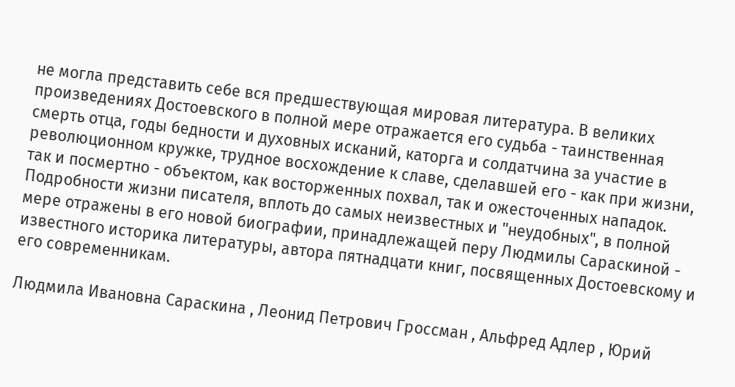не могла представить себе вся предшествующая мировая литература. В великих произведениях Достоевского в полной мере отражается его судьба - таинственная смерть отца, годы бедности и духовных исканий, каторга и солдатчина за участие в революционном кружке, трудное восхождение к славе, сделавшей его - как при жизни, так и посмертно - объектом, как восторженных похвал, так и ожесточенных нападок. Подробности жизни писателя, вплоть до самых неизвестных и "неудобных", в полной мере отражены в его новой биографии, принадлежащей перу Людмилы Сараскиной - известного историка литературы, автора пятнадцати книг, посвященных Достоевскому и его современникам.

Людмила Ивановна Сараскина , Леонид Петрович Гроссман , Альфред Адлер , Юрий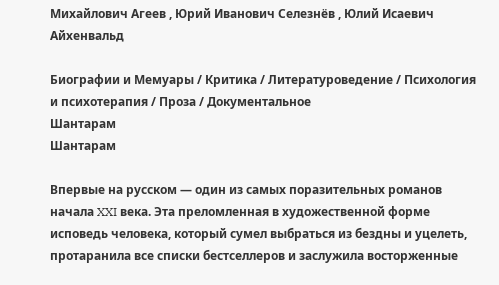Михайлович Агеев , Юрий Иванович Селезнёв , Юлий Исаевич Айхенвальд

Биографии и Мемуары / Критика / Литературоведение / Психология и психотерапия / Проза / Документальное
Шантарам
Шантарам

Впервые на русском — один из самых поразительных романов начала XXI века. Эта преломленная в художественной форме исповедь человека, который сумел выбраться из бездны и уцелеть, протаранила все списки бестселлеров и заслужила восторженные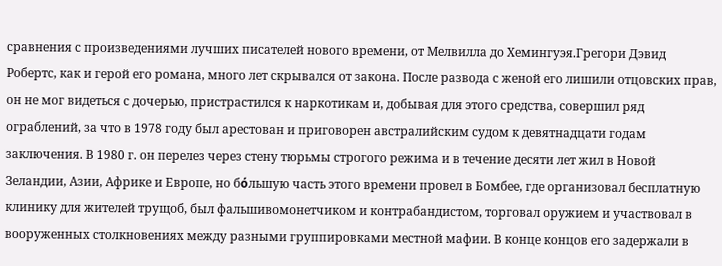сравнения с произведениями лучших писателей нового времени, от Мелвилла до Хемингуэя.Грегори Дэвид Робертс, как и герой его романа, много лет скрывался от закона. После развода с женой его лишили отцовских прав, он не мог видеться с дочерью, пристрастился к наркотикам и, добывая для этого средства, совершил ряд ограблений, за что в 1978 году был арестован и приговорен австралийским судом к девятнадцати годам заключения. В 1980 г. он перелез через стену тюрьмы строгого режима и в течение десяти лет жил в Новой Зеландии, Азии, Африке и Европе, но бόльшую часть этого времени провел в Бомбее, где организовал бесплатную клинику для жителей трущоб, был фальшивомонетчиком и контрабандистом, торговал оружием и участвовал в вооруженных столкновениях между разными группировками местной мафии. В конце концов его задержали в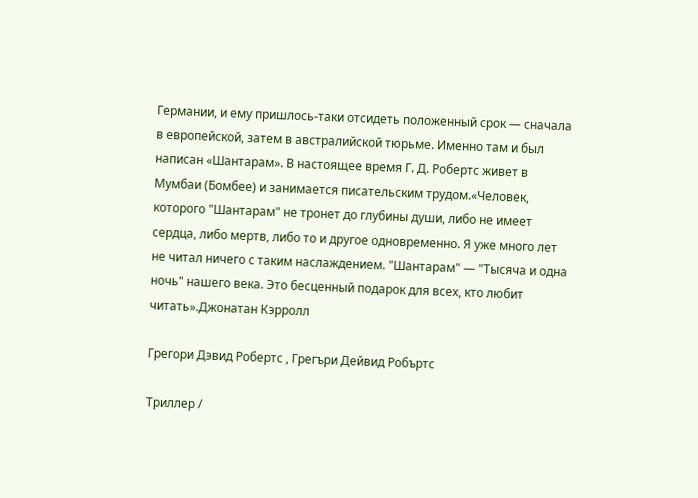Германии, и ему пришлось-таки отсидеть положенный срок — сначала в европейской, затем в австралийской тюрьме. Именно там и был написан «Шантарам». В настоящее время Г. Д. Робертс живет в Мумбаи (Бомбее) и занимается писательским трудом.«Человек, которого "Шантарам" не тронет до глубины души, либо не имеет сердца, либо мертв, либо то и другое одновременно. Я уже много лет не читал ничего с таким наслаждением. "Шантарам" — "Тысяча и одна ночь" нашего века. Это бесценный подарок для всех, кто любит читать».Джонатан Кэрролл

Грегори Дэвид Робертс , Грегъри Дейвид Робъртс

Триллер /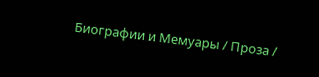Биографии и Мемуары / Проза /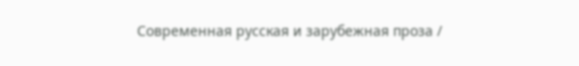Современная русская и зарубежная проза /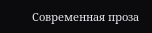Современная проза